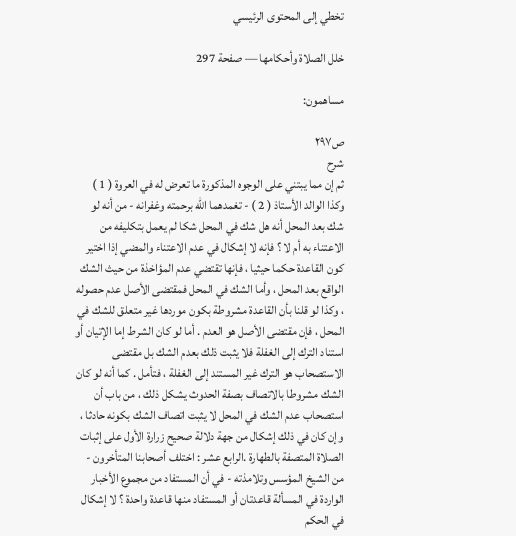تخطي إلى المحتوى الرئيسي

خلل الصلاة وأحكامها — صفحة 297

مساهمون:

ص٢٩٧
شرح
ثم إن مما يبتني على الوجوه المذكورة ما تعرض له في العروة ( 1 ) وكذا الوالد الأستاذ ( 2 ) - تغمدهما الله برحمته وغفرانه - من أنه لو شك بعد المحل أنه هل شك في المحل شكا لم يعمل بتكليفه من الاعتناء به أم لا ؟ فإنه لا إشكال في عدم الاعتناء والمضي إذا اختير كون القاعدة حكما حيثيا ، فإنها تقتضي عدم المؤاخذة من حيث الشك الواقع بعد المحل ، وأما الشك في المحل فمقتضى الأصل عدم حصوله ، وكذا لو قلنا بأن القاعدة مشروطة بكون موردها غير متعلق للشك في المحل ، فإن مقتضى الأصل هو العدم . أما لو كان الشرط إما الإتيان أو استناد الترك إلى الغفلة فلا يثبت ذلك بعدم الشك بل مقتضى الاستصحاب هو الترك غير المستند إلى الغفلة ، فتأمل . كما أنه لو كان الشك مشروطا بالاتصاف بصفة الحدوث يشكل ذلك ، من باب أن استصحاب عدم الشك في المحل لا يثبت اتصاف الشك بكونه حادثا ، وإن كان في ذلك إشكال من جهة دلالة صحيح زرارة الأول على إثبات الصلاة المتصفة بالطهارة .الرابع عشر : اختلف أصحابنا المتأخرون - من الشيخ المؤسس وتلامذته - في أن المستفاد من مجموع الأخبار الواردة في المسألة قاعدتان أو المستفاد منها قاعدة واحدة ؟ لا إشكال في الحكم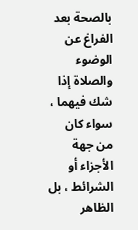بالصحة بعد الفراغ عن الوضوء والصلاة إذا شك فيهما ، سواء كان من جهة الأجزاء أو الشرائط ، بل الظاهر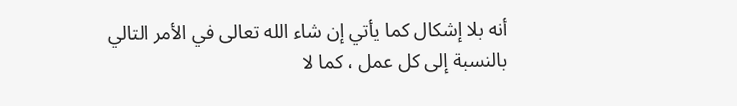أنه بلا إشكال كما يأتي إن شاء الله تعالى في الأمر التالي بالنسبة إلى كل عمل ، كما لا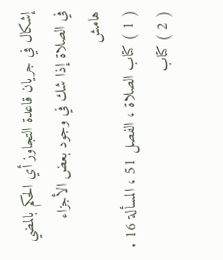إشكال في جريان قاعدة التجاوز أي الحكم بالمضي في الصلاة إذا شك في وجود بعض الأجزاء
هامش
( 1 ) كتاب الصلاة ، الفصل 51 ، المسألة 16 . ( 2 ) كتاب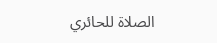الصلاة للحائري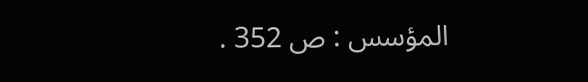المؤسس : ص 352 .